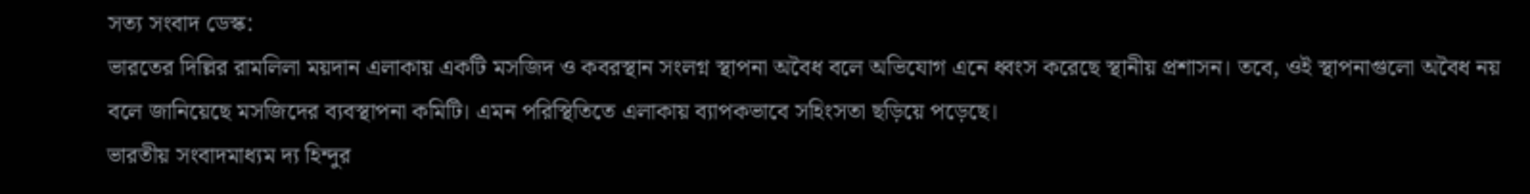সত্য সংবাদ ডেস্ক:
ভারতের দিল্লির রামলিলা ময়দান এলাকায় একটি মসজিদ ও কবরস্থান সংলগ্ন স্থাপনা অবৈধ বলে অভিযোগ এনে ধ্বংস করেছে স্থানীয় প্রশাসন। তবে, ওই স্থাপনাগুলো অবৈধ নয় বলে জানিয়েছে মসজিদের ব্যবস্থাপনা কমিটি। এমন পরিস্থিতিতে এলাকায় ব্যাপকভাবে সহিংসতা ছড়িয়ে পড়েছে।
ভারতীয় সংবাদমাধ্যম দ্য হিন্দুর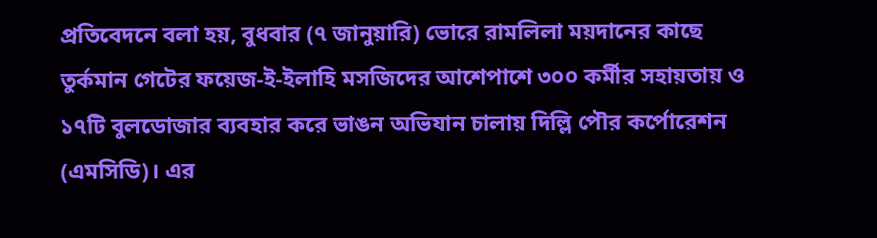প্রতিবেদনে বলা হয়, বুধবার (৭ জানুয়ারি) ভোরে রামলিলা ময়দানের কাছে তুর্কমান গেটের ফয়েজ-ই-ইলাহি মসজিদের আশেপাশে ৩০০ কর্মীর সহায়তায় ও ১৭টি বুলডোজার ব্যবহার করে ভাঙন অভিযান চালায় দিল্লি পৌর কর্পোরেশন (এমসিডি)। এর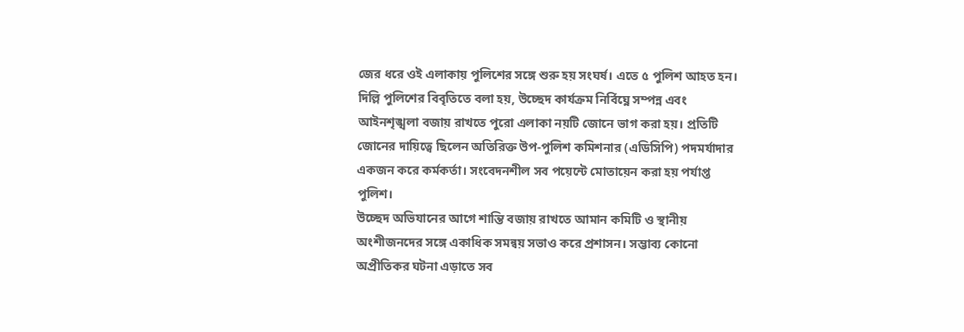জের ধরে ওই এলাকায় পুলিশের সঙ্গে শুরু হয় সংঘর্ষ। এতে ৫ পুলিশ আহত হন।
দিল্লি পুলিশের বিবৃতিতে বলা হয়, উচ্ছেদ কার্যক্রম নির্বিঘ্নে সম্পন্ন এবং আইনশৃঙ্খলা বজায় রাখতে পুরো এলাকা নয়টি জোনে ভাগ করা হয়। প্রতিটি জোনের দায়িত্বে ছিলেন অতিরিক্ত উপ-পুলিশ কমিশনার (এডিসিপি) পদমর্যাদার একজন করে কর্মকর্তা। সংবেদনশীল সব পয়েন্টে মোতায়েন করা হয় পর্যাপ্ত পুলিশ।
উচ্ছেদ অভিযানের আগে শান্তি বজায় রাখতে আমান কমিটি ও স্থানীয় অংশীজনদের সঙ্গে একাধিক সমন্বয় সভাও করে প্রশাসন। সম্ভাব্য কোনো অপ্রীতিকর ঘটনা এড়াতে সব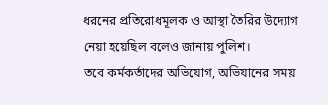ধরনের প্রতিরোধমূলক ও আস্থা তৈরির উদ্যোগ নেয়া হয়েছিল বলেও জানায় পুলিশ।
তবে কর্মকর্তাদের অভিযোগ, অভিযানের সময়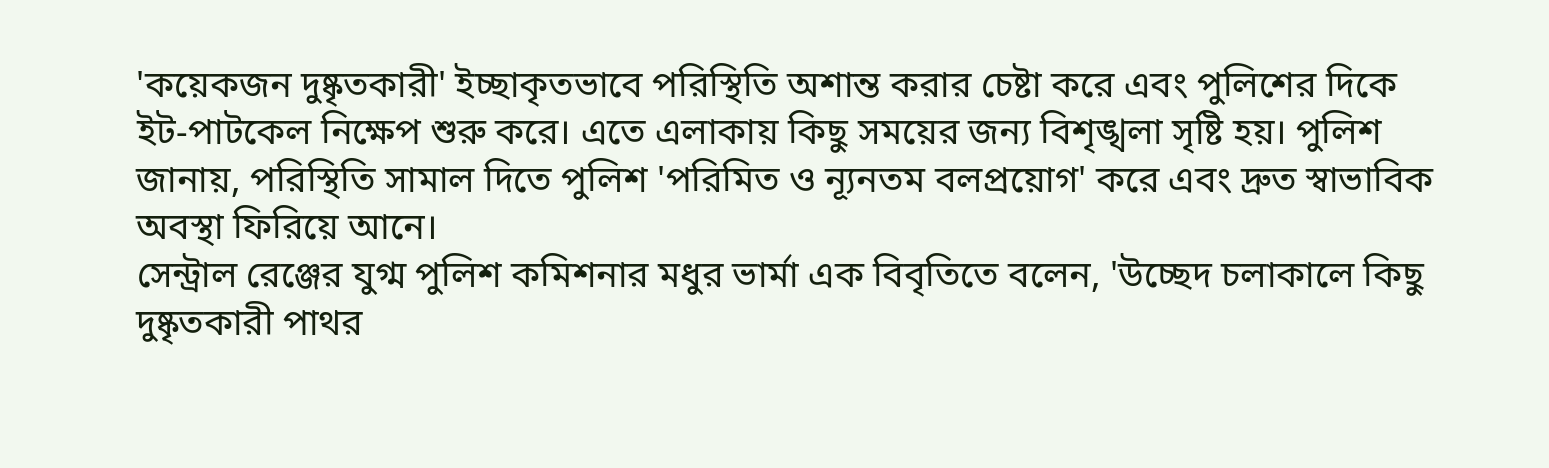'কয়েকজন দুষ্কৃতকারী' ইচ্ছাকৃতভাবে পরিস্থিতি অশান্ত করার চেষ্টা করে এবং পুলিশের দিকে ইট-পাটকেল নিক্ষেপ শুরু করে। এতে এলাকায় কিছু সময়ের জন্য বিশৃঙ্খলা সৃষ্টি হয়। পুলিশ জানায়, পরিস্থিতি সামাল দিতে পুলিশ 'পরিমিত ও ন্যূনতম বলপ্রয়োগ' করে এবং দ্রুত স্বাভাবিক অবস্থা ফিরিয়ে আনে।
সেন্ট্রাল রেঞ্জের যুগ্ম পুলিশ কমিশনার মধুর ভার্মা এক বিবৃতিতে বলেন, 'উচ্ছেদ চলাকালে কিছু দুষ্কৃতকারী পাথর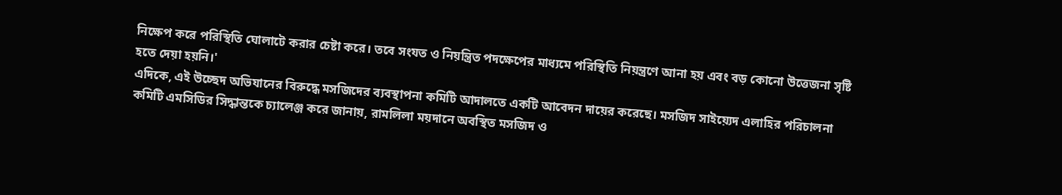নিক্ষেপ করে পরিস্থিতি ঘোলাটে করার চেষ্টা করে। তবে সংযত ও নিয়ন্ত্রিত পদক্ষেপের মাধ্যমে পরিস্থিতি নিয়ন্ত্রণে আনা হয় এবং বড় কোনো উত্তেজনা সৃষ্টি হতে দেয়া হয়নি।'
এদিকে, এই উচ্ছেদ অভিযানের বিরুদ্ধে মসজিদের ব্যবস্থাপনা কমিটি আদালতে একটি আবেদন দায়ের করেছে। মসজিদ সাইয়্যেদ এলাহির পরিচালনা কমিটি এমসিডির সিদ্ধান্তকে চ্যালেঞ্জ করে জানায়, রামলিলা ময়দানে অবস্থিত মসজিদ ও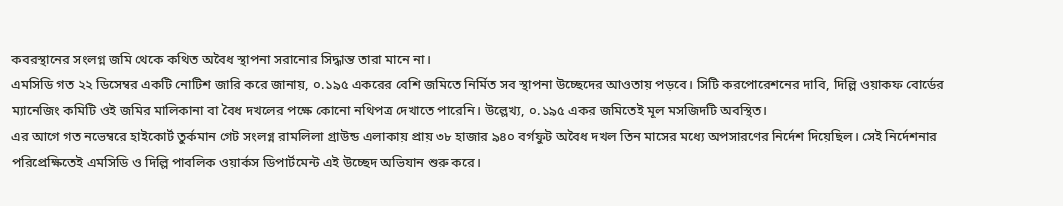কবরস্থানের সংলগ্ন জমি থেকে কথিত অবৈধ স্থাপনা সরানোর সিদ্ধান্ত তারা মানে না।
এমসিডি গত ২২ ডিসেম্বর একটি নোটিশ জারি করে জানায়, ০.১৯৫ একরের বেশি জমিতে নির্মিত সব স্থাপনা উচ্ছেদের আওতায় পড়বে। সিটি করপোরেশনের দাবি, দিল্লি ওয়াকফ বোর্ডের ম্যানেজিং কমিটি ওই জমির মালিকানা বা বৈধ দখলের পক্ষে কোনো নথিপত্র দেখাতে পারেনি। উল্লেখ্য, ০.১৯৫ একর জমিতেই মূল মসজিদটি অবস্থিত।
এর আগে গত নভেম্বরে হাইকোর্ট তুর্কমান গেট সংলগ্ন রামলিলা গ্রাউন্ড এলাকায় প্রায় ৩৮ হাজার ৯৪০ বর্গফুট অবৈধ দখল তিন মাসের মধ্যে অপসারণের নির্দেশ দিয়েছিল। সেই নির্দেশনার পরিপ্রেক্ষিতেই এমসিডি ও দিল্লি পাবলিক ওয়ার্কস ডিপার্টমেন্ট এই উচ্ছেদ অভিযান শুরু করে।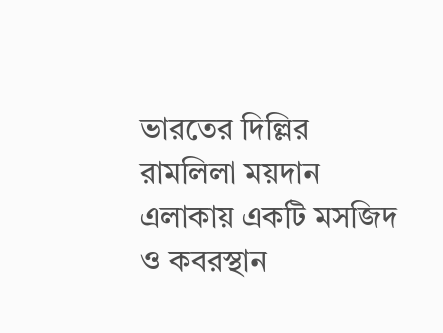ভারতের দিল্লির রামলিলা ময়দান এলাকায় একটি মসজিদ ও কবরস্থান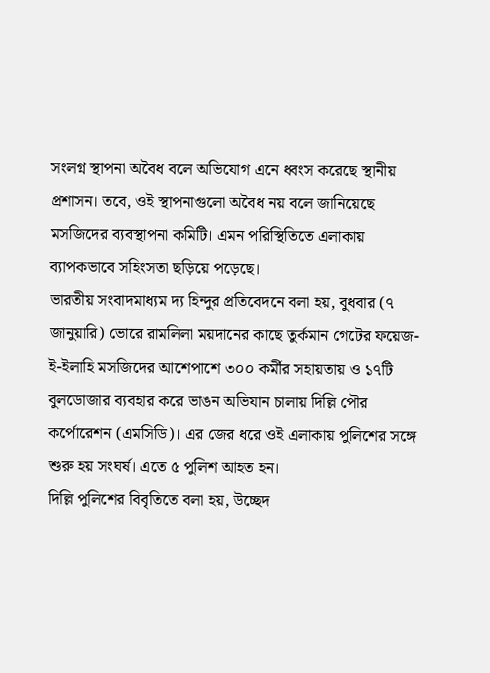সংলগ্ন স্থাপনা অবৈধ বলে অভিযোগ এনে ধ্বংস করেছে স্থানীয় প্রশাসন। তবে, ওই স্থাপনাগুলো অবৈধ নয় বলে জানিয়েছে মসজিদের ব্যবস্থাপনা কমিটি। এমন পরিস্থিতিতে এলাকায় ব্যাপকভাবে সহিংসতা ছড়িয়ে পড়েছে।
ভারতীয় সংবাদমাধ্যম দ্য হিন্দুর প্রতিবেদনে বলা হয়, বুধবার (৭ জানুয়ারি) ভোরে রামলিলা ময়দানের কাছে তুর্কমান গেটের ফয়েজ-ই-ইলাহি মসজিদের আশেপাশে ৩০০ কর্মীর সহায়তায় ও ১৭টি বুলডোজার ব্যবহার করে ভাঙন অভিযান চালায় দিল্লি পৌর কর্পোরেশন (এমসিডি)। এর জের ধরে ওই এলাকায় পুলিশের সঙ্গে শুরু হয় সংঘর্ষ। এতে ৫ পুলিশ আহত হন।
দিল্লি পুলিশের বিবৃতিতে বলা হয়, উচ্ছেদ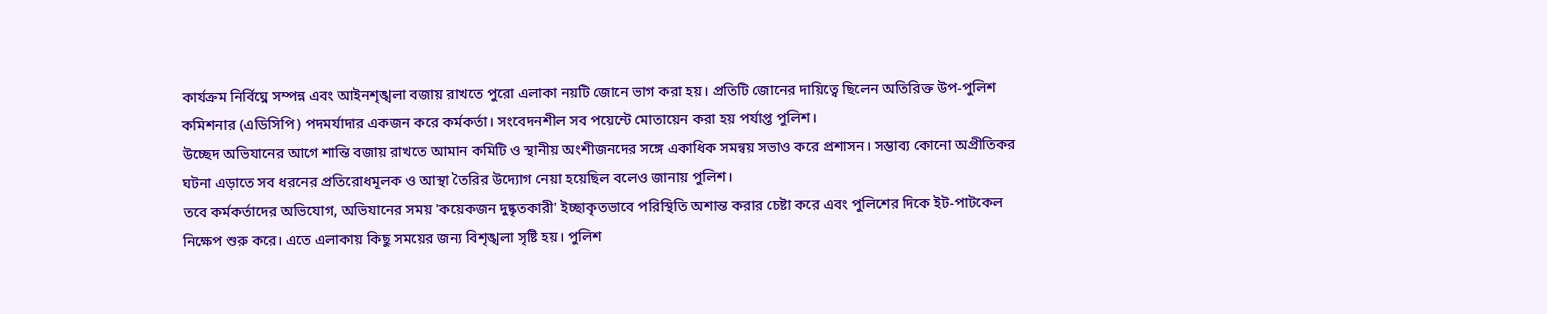কার্যক্রম নির্বিঘ্নে সম্পন্ন এবং আইনশৃঙ্খলা বজায় রাখতে পুরো এলাকা নয়টি জোনে ভাগ করা হয়। প্রতিটি জোনের দায়িত্বে ছিলেন অতিরিক্ত উপ-পুলিশ কমিশনার (এডিসিপি) পদমর্যাদার একজন করে কর্মকর্তা। সংবেদনশীল সব পয়েন্টে মোতায়েন করা হয় পর্যাপ্ত পুলিশ।
উচ্ছেদ অভিযানের আগে শান্তি বজায় রাখতে আমান কমিটি ও স্থানীয় অংশীজনদের সঙ্গে একাধিক সমন্বয় সভাও করে প্রশাসন। সম্ভাব্য কোনো অপ্রীতিকর ঘটনা এড়াতে সব ধরনের প্রতিরোধমূলক ও আস্থা তৈরির উদ্যোগ নেয়া হয়েছিল বলেও জানায় পুলিশ।
তবে কর্মকর্তাদের অভিযোগ, অভিযানের সময় 'কয়েকজন দুষ্কৃতকারী' ইচ্ছাকৃতভাবে পরিস্থিতি অশান্ত করার চেষ্টা করে এবং পুলিশের দিকে ইট-পাটকেল নিক্ষেপ শুরু করে। এতে এলাকায় কিছু সময়ের জন্য বিশৃঙ্খলা সৃষ্টি হয়। পুলিশ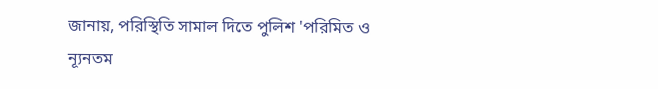জানায়, পরিস্থিতি সামাল দিতে পুলিশ 'পরিমিত ও ন্যূনতম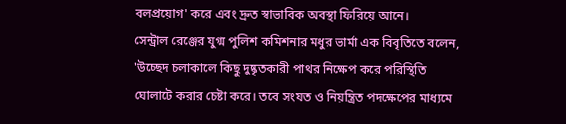বলপ্রয়োগ' করে এবং দ্রুত স্বাভাবিক অবস্থা ফিরিয়ে আনে।
সেন্ট্রাল রেঞ্জের যুগ্ম পুলিশ কমিশনার মধুর ভার্মা এক বিবৃতিতে বলেন, 'উচ্ছেদ চলাকালে কিছু দুষ্কৃতকারী পাথর নিক্ষেপ করে পরিস্থিতি ঘোলাটে করার চেষ্টা করে। তবে সংযত ও নিয়ন্ত্রিত পদক্ষেপের মাধ্যমে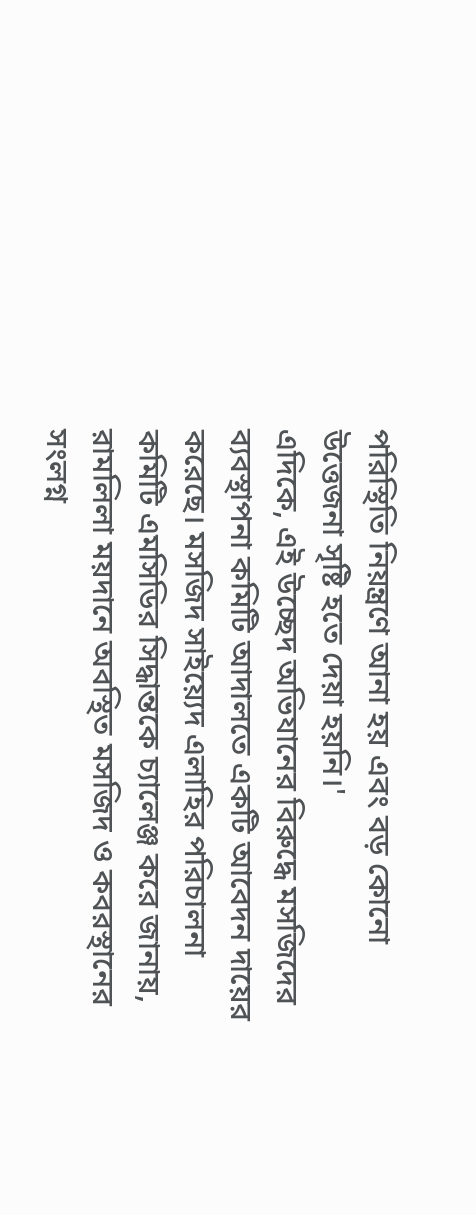পরিস্থিতি নিয়ন্ত্রণে আনা হয় এবং বড় কোনো উত্তেজনা সৃষ্টি হতে দেয়া হয়নি।'
এদিকে, এই উচ্ছেদ অভিযানের বিরুদ্ধে মসজিদের ব্যবস্থাপনা কমিটি আদালতে একটি আবেদন দায়ের করেছে। মসজিদ সাইয়্যেদ এলাহির পরিচালনা কমিটি এমসিডির সিদ্ধান্তকে চ্যালেঞ্জ করে জানায়, রামলিলা ময়দানে অবস্থিত মসজিদ ও কবরস্থানের সংলগ্ন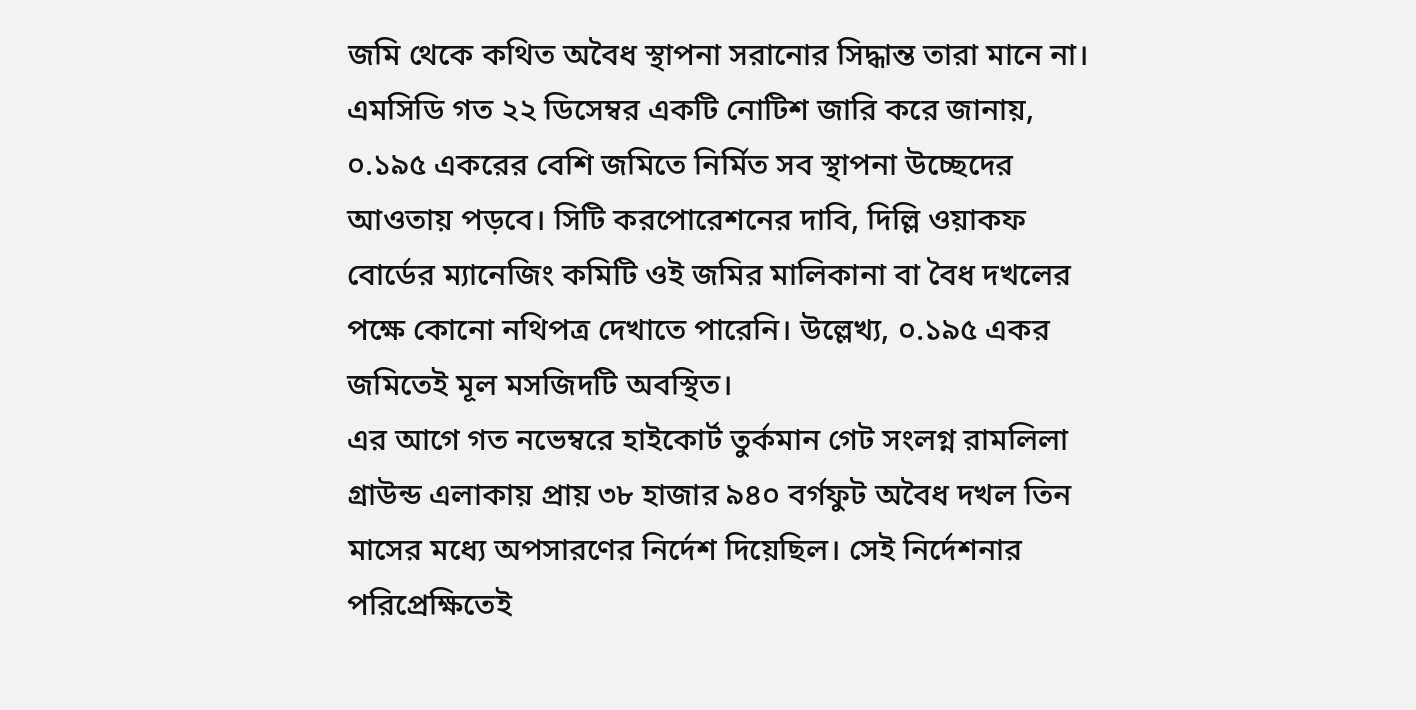জমি থেকে কথিত অবৈধ স্থাপনা সরানোর সিদ্ধান্ত তারা মানে না।
এমসিডি গত ২২ ডিসেম্বর একটি নোটিশ জারি করে জানায়, ০.১৯৫ একরের বেশি জমিতে নির্মিত সব স্থাপনা উচ্ছেদের আওতায় পড়বে। সিটি করপোরেশনের দাবি, দিল্লি ওয়াকফ বোর্ডের ম্যানেজিং কমিটি ওই জমির মালিকানা বা বৈধ দখলের পক্ষে কোনো নথিপত্র দেখাতে পারেনি। উল্লেখ্য, ০.১৯৫ একর জমিতেই মূল মসজিদটি অবস্থিত।
এর আগে গত নভেম্বরে হাইকোর্ট তুর্কমান গেট সংলগ্ন রামলিলা গ্রাউন্ড এলাকায় প্রায় ৩৮ হাজার ৯৪০ বর্গফুট অবৈধ দখল তিন মাসের মধ্যে অপসারণের নির্দেশ দিয়েছিল। সেই নির্দেশনার পরিপ্রেক্ষিতেই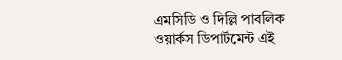এমসিডি ও দিল্লি পাবলিক ওয়ার্কস ডিপার্টমেন্ট এই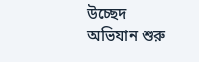উচ্ছেদ অভিযান শুরু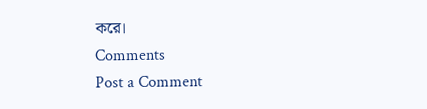করে।
Comments
Post a Comment